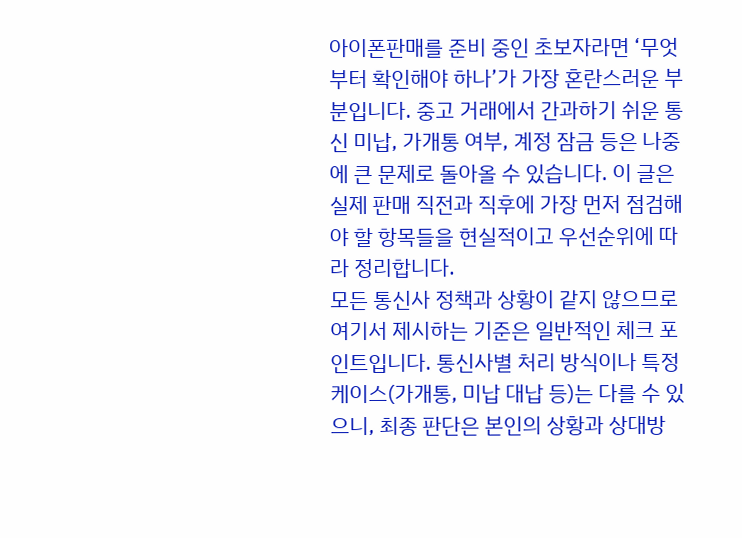아이폰판매를 준비 중인 초보자라면 ‘무엇부터 확인해야 하나’가 가장 혼란스러운 부분입니다. 중고 거래에서 간과하기 쉬운 통신 미납, 가개통 여부, 계정 잠금 등은 나중에 큰 문제로 돌아올 수 있습니다. 이 글은 실제 판매 직전과 직후에 가장 먼저 점검해야 할 항목들을 현실적이고 우선순위에 따라 정리합니다.
모든 통신사 정책과 상황이 같지 않으므로 여기서 제시하는 기준은 일반적인 체크 포인트입니다. 통신사별 처리 방식이나 특정 케이스(가개통, 미납 대납 등)는 다를 수 있으니, 최종 판단은 본인의 상황과 상대방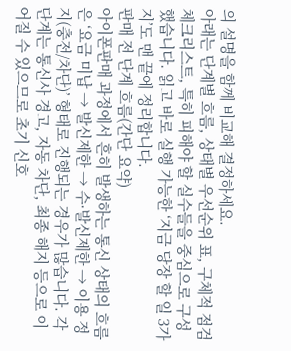의 설명을 함께 비교해 결정하세요.
아래는 단계별 흐름, 상태별 우선순위 표, 구체적 점검 체크리스트, 특히 피해야 할 실수들을 중심으로 구성했습니다. 읽고 바로 실행 가능한 ‘지금 당장 할 일 3가지’도 맨 끝에 정리합니다.
판매 전 단계 흐름(간단 요약)
아이폰판매 과정에서 흔히 발생하는 통신 상태의 흐름은 ‘요금 미납 → 발신제한 → 수·발신제한 → 이용 정지(충전/차단)’ 형태로 진행되는 경우가 많습니다. 각 단계는 통신사 경고, 자동 차단, 최종 해지 등으로 이어질 수 있으므로 초기 신호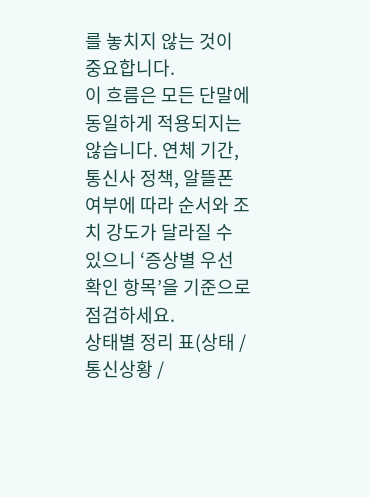를 놓치지 않는 것이 중요합니다.
이 흐름은 모든 단말에 동일하게 적용되지는 않습니다. 연체 기간, 통신사 정책, 알뜰폰 여부에 따라 순서와 조치 강도가 달라질 수 있으니 ‘증상별 우선 확인 항목’을 기준으로 점검하세요.
상태별 정리 표(상태 / 통신상황 /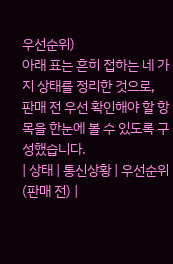우선순위)
아래 표는 흔히 접하는 네 가지 상태를 정리한 것으로, 판매 전 우선 확인해야 할 항목을 한눈에 볼 수 있도록 구성했습니다.
| 상태 | 통신상황 | 우선순위(판매 전) |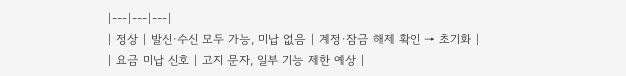|---|---|---|
| 정상 | 발신·수신 모두 가능, 미납 없음 | 계정·잠금 해제 확인 → 초기화 |
| 요금 미납 신호 | 고지 문자, 일부 기능 제한 예상 |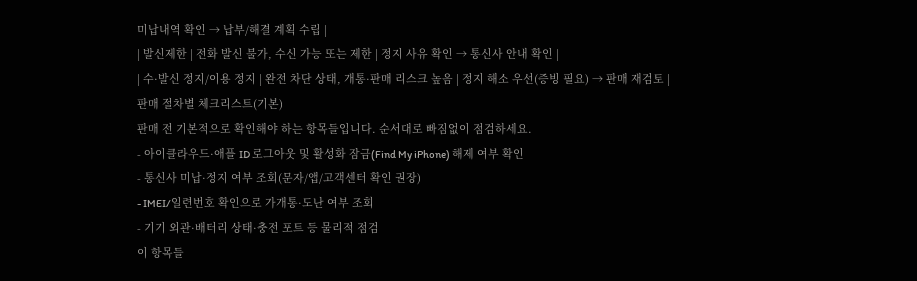미납내역 확인 → 납부/해결 계획 수립 |
| 발신제한 | 전화 발신 불가, 수신 가능 또는 제한 | 정지 사유 확인 → 통신사 안내 확인 |
| 수·발신 정지/이용 정지 | 완전 차단 상태, 개통·판매 리스크 높음 | 정지 해소 우선(증빙 필요) → 판매 재검토 |
판매 절차별 체크리스트(기본)
판매 전 기본적으로 확인해야 하는 항목들입니다. 순서대로 빠짐없이 점검하세요.
- 아이클라우드·애플 ID 로그아웃 및 활성화 잠금(Find My iPhone) 해제 여부 확인
- 통신사 미납·정지 여부 조회(문자/앱/고객센터 확인 권장)
- IMEI/일련번호 확인으로 가개통·도난 여부 조회
- 기기 외관·배터리 상태·충전 포트 등 물리적 점검
이 항목들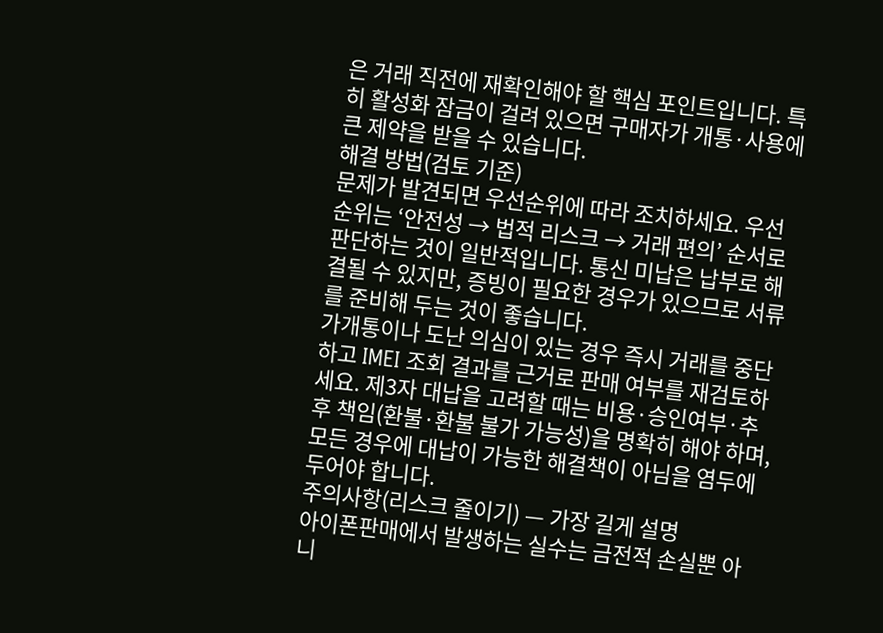은 거래 직전에 재확인해야 할 핵심 포인트입니다. 특히 활성화 잠금이 걸려 있으면 구매자가 개통·사용에 큰 제약을 받을 수 있습니다.
해결 방법(검토 기준)
문제가 발견되면 우선순위에 따라 조치하세요. 우선순위는 ‘안전성 → 법적 리스크 → 거래 편의’ 순서로 판단하는 것이 일반적입니다. 통신 미납은 납부로 해결될 수 있지만, 증빙이 필요한 경우가 있으므로 서류를 준비해 두는 것이 좋습니다.
가개통이나 도난 의심이 있는 경우 즉시 거래를 중단하고 IMEI 조회 결과를 근거로 판매 여부를 재검토하세요. 제3자 대납을 고려할 때는 비용·승인여부·추후 책임(환불·환불 불가 가능성)을 명확히 해야 하며, 모든 경우에 대납이 가능한 해결책이 아님을 염두에 두어야 합니다.
주의사항(리스크 줄이기) — 가장 길게 설명
아이폰판매에서 발생하는 실수는 금전적 손실뿐 아니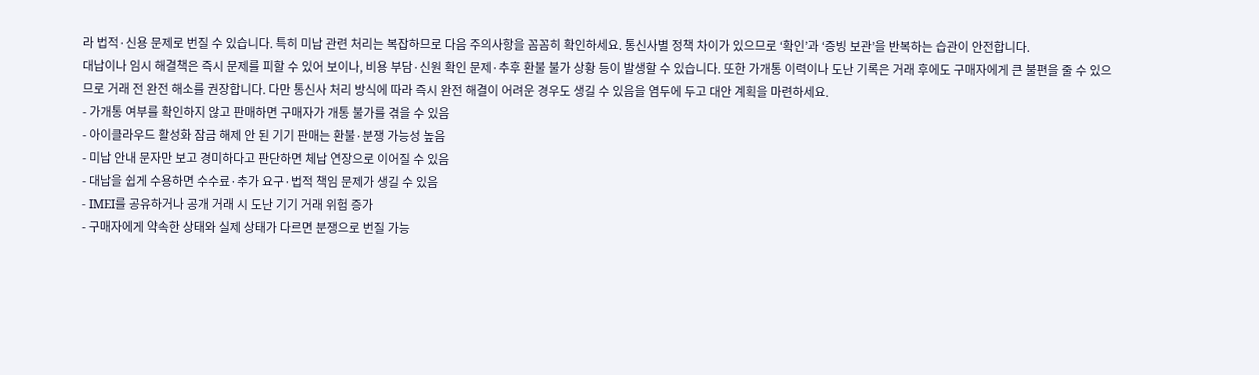라 법적·신용 문제로 번질 수 있습니다. 특히 미납 관련 처리는 복잡하므로 다음 주의사항을 꼼꼼히 확인하세요. 통신사별 정책 차이가 있으므로 ‘확인’과 ‘증빙 보관’을 반복하는 습관이 안전합니다.
대납이나 임시 해결책은 즉시 문제를 피할 수 있어 보이나, 비용 부담·신원 확인 문제·추후 환불 불가 상황 등이 발생할 수 있습니다. 또한 가개통 이력이나 도난 기록은 거래 후에도 구매자에게 큰 불편을 줄 수 있으므로 거래 전 완전 해소를 권장합니다. 다만 통신사 처리 방식에 따라 즉시 완전 해결이 어려운 경우도 생길 수 있음을 염두에 두고 대안 계획을 마련하세요.
- 가개통 여부를 확인하지 않고 판매하면 구매자가 개통 불가를 겪을 수 있음
- 아이클라우드 활성화 잠금 해제 안 된 기기 판매는 환불·분쟁 가능성 높음
- 미납 안내 문자만 보고 경미하다고 판단하면 체납 연장으로 이어질 수 있음
- 대납을 쉽게 수용하면 수수료·추가 요구·법적 책임 문제가 생길 수 있음
- IMEI를 공유하거나 공개 거래 시 도난 기기 거래 위험 증가
- 구매자에게 약속한 상태와 실제 상태가 다르면 분쟁으로 번질 가능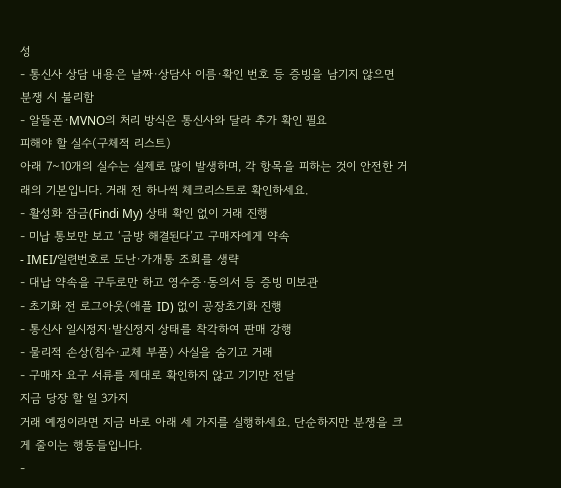성
- 통신사 상담 내용은 날짜·상담사 이름·확인 번호 등 증빙을 남기지 않으면 분쟁 시 불리함
- 알뜰폰·MVNO의 처리 방식은 통신사와 달라 추가 확인 필요
피해야 할 실수(구체적 리스트)
아래 7~10개의 실수는 실제로 많이 발생하며, 각 항목을 피하는 것이 안전한 거래의 기본입니다. 거래 전 하나씩 체크리스트로 확인하세요.
- 활성화 잠금(Findi My) 상태 확인 없이 거래 진행
- 미납 통보만 보고 ‘금방 해결된다’고 구매자에게 약속
- IMEI/일련번호로 도난·가개통 조회를 생략
- 대납 약속을 구두로만 하고 영수증·동의서 등 증빙 미보관
- 초기화 전 로그아웃(애플 ID) 없이 공장초기화 진행
- 통신사 일시정지·발신정지 상태를 착각하여 판매 강행
- 물리적 손상(침수·교체 부품) 사실을 숨기고 거래
- 구매자 요구 서류를 제대로 확인하지 않고 기기만 전달
지금 당장 할 일 3가지
거래 예정이라면 지금 바로 아래 세 가지를 실행하세요. 단순하지만 분쟁을 크게 줄이는 행동들입니다.
-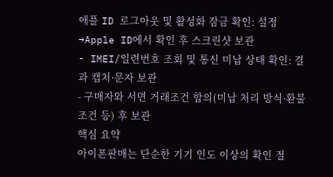애플 ID 로그아웃 및 활성화 잠금 확인: 설정→Apple ID에서 확인 후 스크린샷 보관
- IMEI/일련번호 조회 및 통신 미납 상태 확인: 결과 캡처·문자 보관
- 구매자와 서면 거래조건 합의(미납 처리 방식·환불 조건 등) 후 보관
핵심 요약
아이폰판매는 단순한 기기 인도 이상의 확인 절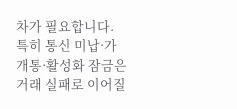차가 필요합니다. 특히 통신 미납·가개통·활성화 잠금은 거래 실패로 이어질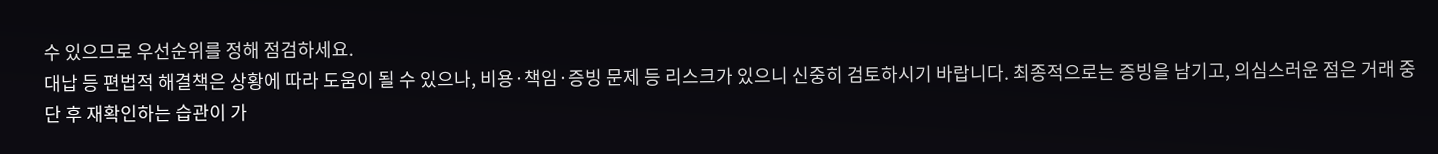수 있으므로 우선순위를 정해 점검하세요.
대납 등 편법적 해결책은 상황에 따라 도움이 될 수 있으나, 비용·책임·증빙 문제 등 리스크가 있으니 신중히 검토하시기 바랍니다. 최종적으로는 증빙을 남기고, 의심스러운 점은 거래 중단 후 재확인하는 습관이 가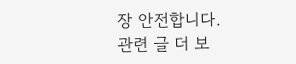장 안전합니다.
관련 글 더 보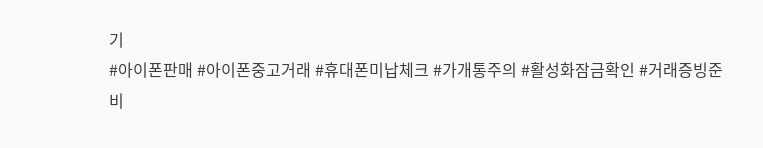기
#아이폰판매 #아이폰중고거래 #휴대폰미납체크 #가개통주의 #활성화잠금확인 #거래증빙준비